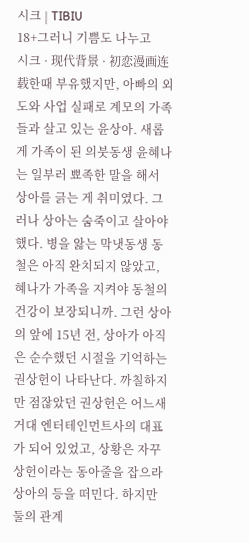시크 | TIBIU
18+그러니 기쁨도 나누고
시크 · 现代背景 · 初恋漫画连载한때 부유했지만, 아빠의 외도와 사업 실패로 계모의 가족들과 살고 있는 윤상아. 새롭게 가족이 된 의붓동생 윤혜나는 일부러 뾰족한 말을 해서 상아를 긁는 게 취미였다. 그러나 상아는 숨죽이고 살아야 했다. 병을 앓는 막냇동생 동철은 아직 완치되지 않았고, 혜나가 가족을 지켜야 동철의 건강이 보장되니까. 그런 상아의 앞에 15년 전, 상아가 아직은 순수했던 시절을 기억하는 권상헌이 나타난다. 까칠하지만 점잖았던 권상헌은 어느새 거대 엔터테인먼트사의 대표가 되어 있었고, 상황은 자꾸 상헌이라는 동아줄을 잡으라 상아의 등을 떠민다. 하지만 둘의 관계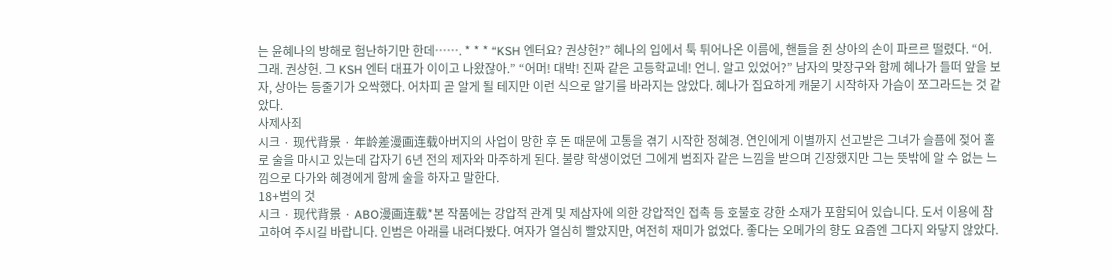는 윤혜나의 방해로 험난하기만 한데……. * * * “KSH 엔터요? 권상헌?” 혜나의 입에서 툭 튀어나온 이름에, 핸들을 쥔 상아의 손이 파르르 떨렸다. “어. 그래. 권상헌. 그 KSH 엔터 대표가 이이고 나왔잖아.” “어머! 대박! 진짜 같은 고등학교네! 언니. 알고 있었어?” 남자의 맞장구와 함께 혜나가 들떠 앞을 보자, 상아는 등줄기가 오싹했다. 어차피 곧 알게 될 테지만 이런 식으로 알기를 바라지는 않았다. 혜나가 집요하게 캐묻기 시작하자 가슴이 쪼그라드는 것 같았다.
사제사죄
시크 · 现代背景 · 年龄差漫画连载아버지의 사업이 망한 후 돈 때문에 고통을 겪기 시작한 정혜경. 연인에게 이별까지 선고받은 그녀가 슬픔에 젖어 홀로 술을 마시고 있는데 갑자기 6년 전의 제자와 마주하게 된다. 불량 학생이었던 그에게 범죄자 같은 느낌을 받으며 긴장했지만 그는 뜻밖에 알 수 없는 느낌으로 다가와 혜경에게 함께 술을 하자고 말한다.
18+범의 것
시크 · 现代背景 · ABO漫画连载*본 작품에는 강압적 관계 및 제삼자에 의한 강압적인 접촉 등 호불호 강한 소재가 포함되어 있습니다. 도서 이용에 참고하여 주시길 바랍니다. 인범은 아래를 내려다봤다. 여자가 열심히 빨았지만, 여전히 재미가 없었다. 좋다는 오메가의 향도 요즘엔 그다지 와닿지 않았다.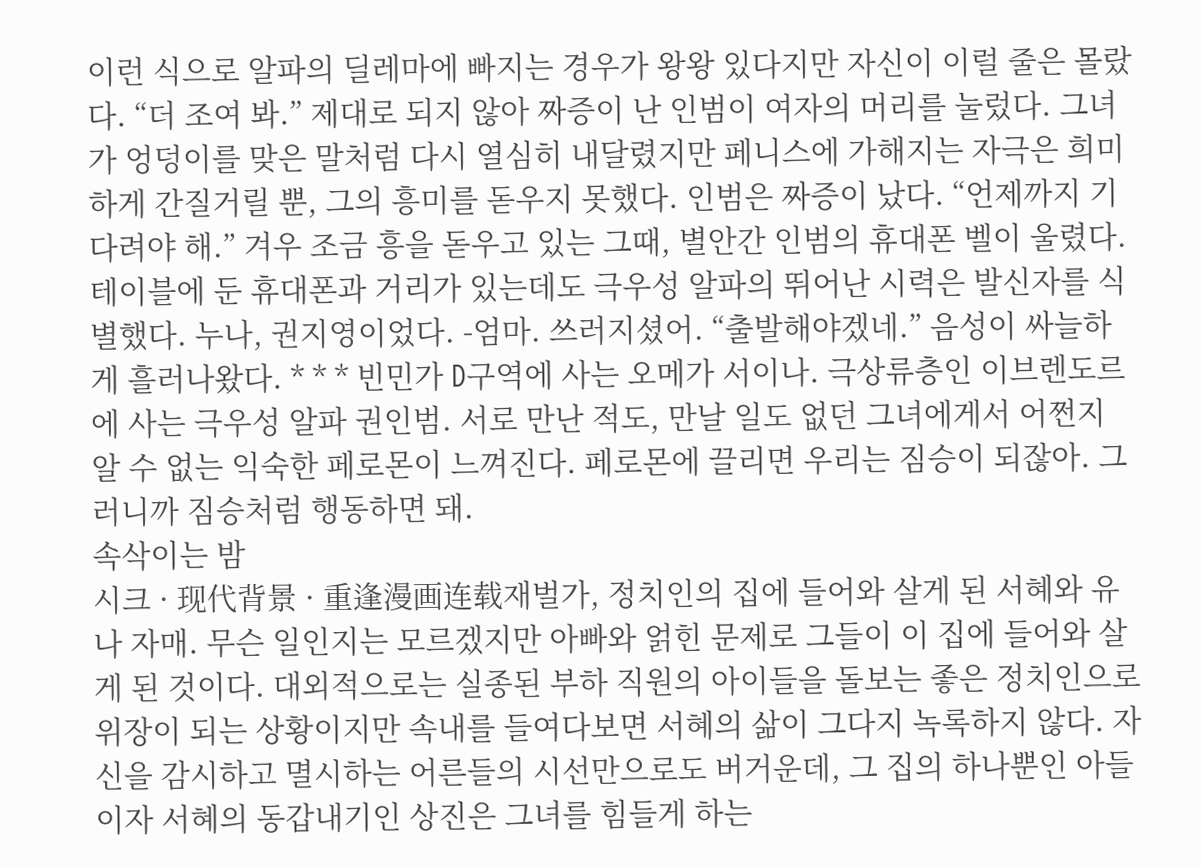이런 식으로 알파의 딜레마에 빠지는 경우가 왕왕 있다지만 자신이 이럴 줄은 몰랐다. “더 조여 봐.” 제대로 되지 않아 짜증이 난 인범이 여자의 머리를 눌렀다. 그녀가 엉덩이를 맞은 말처럼 다시 열심히 내달렸지만 페니스에 가해지는 자극은 희미하게 간질거릴 뿐, 그의 흥미를 돋우지 못했다. 인범은 짜증이 났다. “언제까지 기다려야 해.” 겨우 조금 흥을 돋우고 있는 그때, 별안간 인범의 휴대폰 벨이 울렸다. 테이블에 둔 휴대폰과 거리가 있는데도 극우성 알파의 뛰어난 시력은 발신자를 식별했다. 누나, 권지영이었다. -엄마. 쓰러지셨어. “출발해야겠네.” 음성이 싸늘하게 흘러나왔다. * * * 빈민가 D구역에 사는 오메가 서이나. 극상류층인 이브렌도르에 사는 극우성 알파 권인범. 서로 만난 적도, 만날 일도 없던 그녀에게서 어쩐지 알 수 없는 익숙한 페로몬이 느껴진다. 페로몬에 끌리면 우리는 짐승이 되잖아. 그러니까 짐승처럼 행동하면 돼.
속삭이는 밤
시크 · 现代背景 · 重逢漫画连载재벌가, 정치인의 집에 들어와 살게 된 서혜와 유나 자매. 무슨 일인지는 모르겠지만 아빠와 얽힌 문제로 그들이 이 집에 들어와 살게 된 것이다. 대외적으로는 실종된 부하 직원의 아이들을 돌보는 좋은 정치인으로 위장이 되는 상황이지만 속내를 들여다보면 서혜의 삶이 그다지 녹록하지 않다. 자신을 감시하고 멸시하는 어른들의 시선만으로도 버거운데, 그 집의 하나뿐인 아들이자 서혜의 동갑내기인 상진은 그녀를 힘들게 하는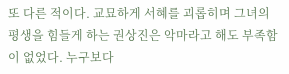또 다른 적이다. 교묘하게 서혜를 괴롭히며 그녀의 평생을 힘들게 하는 권상진은 악마라고 해도 부족함이 없었다. 누구보다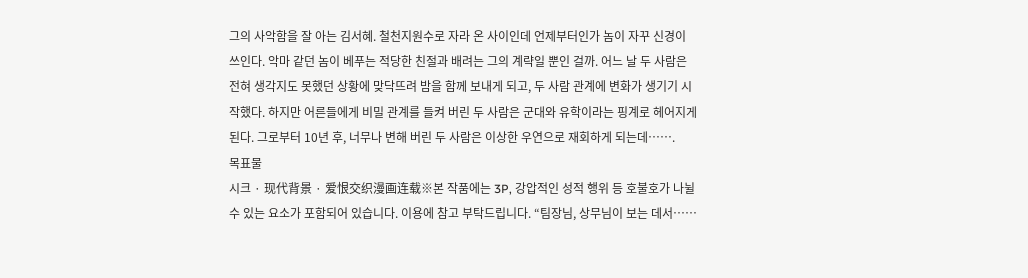그의 사악함을 잘 아는 김서혜. 철천지원수로 자라 온 사이인데 언제부터인가 놈이 자꾸 신경이 쓰인다. 악마 같던 놈이 베푸는 적당한 친절과 배려는 그의 계략일 뿐인 걸까. 어느 날 두 사람은 전혀 생각지도 못했던 상황에 맞닥뜨려 밤을 함께 보내게 되고, 두 사람 관계에 변화가 생기기 시작했다. 하지만 어른들에게 비밀 관계를 들켜 버린 두 사람은 군대와 유학이라는 핑계로 헤어지게 된다. 그로부터 10년 후, 너무나 변해 버린 두 사람은 이상한 우연으로 재회하게 되는데…….
목표물
시크 · 现代背景 · 爱恨交织漫画连载※본 작품에는 3P, 강압적인 성적 행위 등 호불호가 나뉠 수 있는 요소가 포함되어 있습니다. 이용에 참고 부탁드립니다. “팀장님, 상무님이 보는 데서……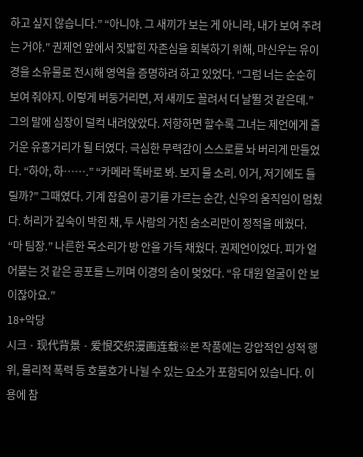하고 싶지 않습니다.” “아니야. 그 새끼가 보는 게 아니라, 내가 보여 주려는 거야.” 권제언 앞에서 짓밟힌 자존심을 회복하기 위해, 마신우는 유이경을 소유물로 전시해 영역을 증명하려 하고 있었다. “그럼 너는 순순히 보여 줘야지. 이렇게 버둥거리면, 저 새끼도 꼴려서 더 날뛸 것 같은데.” 그의 말에 심장이 덜컥 내려앉았다. 저항하면 할수록 그녀는 제언에게 즐거운 유흥거리가 될 터였다. 극심한 무력감이 스스로를 놔 버리게 만들었다. “하아, 하…….” “카메라 똑바로 봐. 보지 물 소리. 이거, 저기에도 들릴까?” 그때였다. 기계 잡음이 공기를 가르는 순간, 신우의 움직임이 멈췄다. 허리가 깊숙이 박힌 채, 두 사람의 거친 숨소리만이 정적을 메웠다. “마 팀장.” 나른한 목소리가 방 안을 가득 채웠다. 권제언이었다. 피가 얼어붙는 것 같은 공포를 느끼며 이경의 숨이 멎었다. “유 대원 얼굴이 안 보이잖아요.”
18+악당
시크 · 现代背景 · 爱恨交织漫画连载※본 작품에는 강압적인 성적 행위, 물리적 폭력 등 호불호가 나뉠 수 있는 요소가 포함되어 있습니다. 이용에 참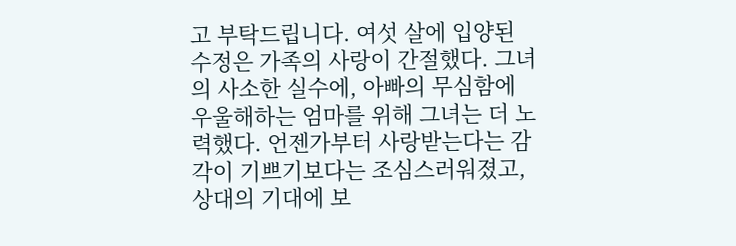고 부탁드립니다. 여섯 살에 입양된 수정은 가족의 사랑이 간절했다. 그녀의 사소한 실수에, 아빠의 무심함에 우울해하는 엄마를 위해 그녀는 더 노력했다. 언젠가부터 사랑받는다는 감각이 기쁘기보다는 조심스러워졌고, 상대의 기대에 보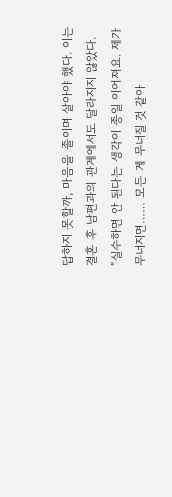답하지 못할까, 마음을 졸이며 살아야 했다. 이는 결혼 후 남편과의 관계에서도 달라지지 않았다. “실수하면 안 된다는 생각이 종일 이어져요. 제가 무너지면…… 모든 게 무너질 것 같아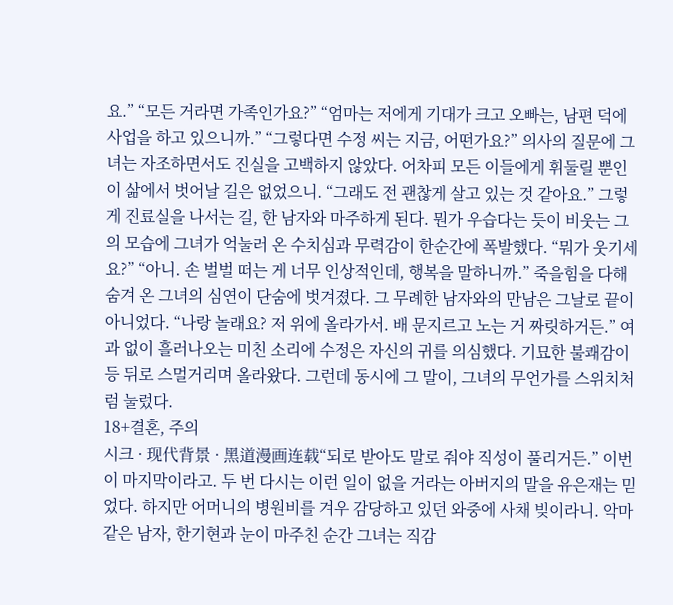요.” “모든 거라면 가족인가요?” “엄마는 저에게 기대가 크고 오빠는, 남편 덕에 사업을 하고 있으니까.” “그렇다면 수정 씨는 지금, 어떤가요?” 의사의 질문에 그녀는 자조하면서도 진실을 고백하지 않았다. 어차피 모든 이들에게 휘둘릴 뿐인 이 삶에서 벗어날 길은 없었으니. “그래도 전 괜찮게 살고 있는 것 같아요.” 그렇게 진료실을 나서는 길, 한 남자와 마주하게 된다. 뭔가 우습다는 듯이 비웃는 그의 모습에 그녀가 억눌러 온 수치심과 무력감이 한순간에 폭발했다. “뭐가 웃기세요?” “아니. 손 벌벌 떠는 게 너무 인상적인데, 행복을 말하니까.” 죽을힘을 다해 숨겨 온 그녀의 심연이 단숨에 벗겨졌다. 그 무례한 남자와의 만남은 그날로 끝이 아니었다. “나랑 놀래요? 저 위에 올라가서. 배 문지르고 노는 거 짜릿하거든.” 여과 없이 흘러나오는 미친 소리에 수정은 자신의 귀를 의심했다. 기묘한 불쾌감이 등 뒤로 스멀거리며 올라왔다. 그런데 동시에 그 말이, 그녀의 무언가를 스위치처럼 눌렀다.
18+결혼, 주의
시크 · 现代背景 · 黑道漫画连载“되로 받아도 말로 줘야 직성이 풀리거든.” 이번이 마지막이라고. 두 번 다시는 이런 일이 없을 거라는 아버지의 말을 유은재는 믿었다. 하지만 어머니의 병원비를 겨우 감당하고 있던 와중에 사채 빚이라니. 악마 같은 남자, 한기현과 눈이 마주친 순간 그녀는 직감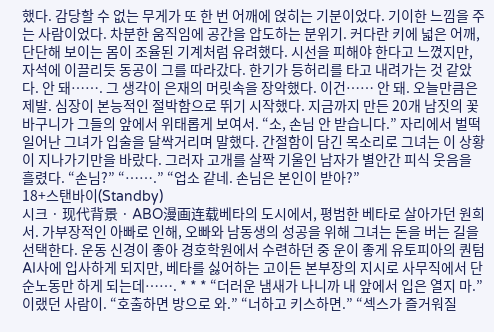했다. 감당할 수 없는 무게가 또 한 번 어깨에 얹히는 기분이었다. 기이한 느낌을 주는 사람이었다. 차분한 움직임에 공간을 압도하는 분위기. 커다란 키에 넓은 어깨, 단단해 보이는 몸이 조율된 기계처럼 유려했다. 시선을 피해야 한다고 느꼈지만, 자석에 이끌리듯 동공이 그를 따라갔다. 한기가 등허리를 타고 내려가는 것 같았다. 안 돼……. 그 생각이 은재의 머릿속을 장악했다. 이건…… 안 돼. 오늘만큼은 제발. 심장이 본능적인 절박함으로 뛰기 시작했다. 지금까지 만든 20개 남짓의 꽃바구니가 그들의 앞에서 위태롭게 보여서. “소, 손님 안 받습니다.” 자리에서 벌떡 일어난 그녀가 입술을 달싹거리며 말했다. 간절함이 담긴 목소리로 그녀는 이 상황이 지나가기만을 바랐다. 그러자 고개를 살짝 기울인 남자가 별안간 피식 웃음을 흘렸다. “손님?” “…….” “업소 같네. 손님은 본인이 받아?”
18+스탠바이(Standby)
시크 · 现代背景 · ABO漫画连载베타의 도시에서, 평범한 베타로 살아가던 원희서. 가부장적인 아빠로 인해, 오빠와 남동생의 성공을 위해 그녀는 돈을 버는 길을 선택한다. 운동 신경이 좋아 경호학원에서 수련하던 중 운이 좋게 유토피아의 퀀텀AI사에 입사하게 되지만, 베타를 싫어하는 고이든 본부장의 지시로 사무직에서 단순노동만 하게 되는데……. * * * “더러운 냄새가 나니까 내 앞에서 입은 열지 마.” 이랬던 사람이. “호출하면 방으로 와.” “너하고 키스하면.” “섹스가 즐거워질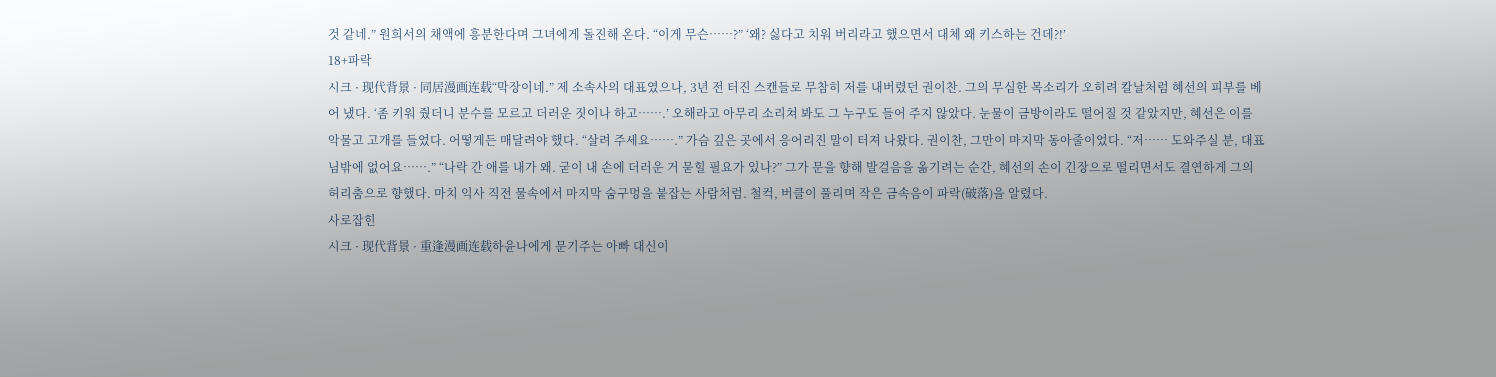것 같네.” 원희서의 채액에 흥분한다며 그녀에게 돌진해 온다. “이게 무슨……?” ‘왜? 싫다고 치워 버리라고 했으면서 대체 왜 키스하는 건데?!’
18+파락
시크 · 现代背景 · 同居漫画连载“막장이네.” 제 소속사의 대표였으나, 3년 전 터진 스캔들로 무참히 저를 내버렸던 권이찬. 그의 무심한 목소리가 오히려 칼날처럼 혜선의 피부를 베어 냈다. ‘좀 키워 줬더니 분수를 모르고 더러운 짓이나 하고…….’ 오해라고 아무리 소리쳐 봐도 그 누구도 들어 주지 않았다. 눈물이 금방이라도 떨어질 것 같았지만, 혜선은 이를 악물고 고개를 들었다. 어떻게든 매달려야 했다. “살려 주세요…….” 가슴 깊은 곳에서 응어리진 말이 터져 나왔다. 권이찬, 그만이 마지막 동아줄이었다. “저…… 도와주실 분, 대표님밖에 없어요…….” “나락 간 애를 내가 왜. 굳이 내 손에 더러운 거 묻힐 필요가 있나?” 그가 문을 향해 발걸음을 옮기려는 순간, 혜선의 손이 긴장으로 떨리면서도 결연하게 그의 허리춤으로 향했다. 마치 익사 직전 물속에서 마지막 숨구멍을 붙잡는 사람처럼. 철컥, 버클이 풀리며 작은 금속음이 파락(破落)을 알렸다.
사로잡힌
시크 · 现代背景 · 重逢漫画连载하윤나에게 문기주는 아빠 대신이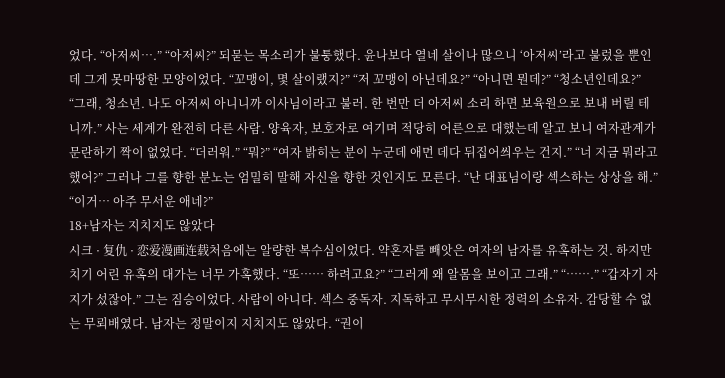었다. “아저씨….” “아저씨?” 되묻는 목소리가 불퉁했다. 윤나보다 열네 살이나 많으니 ‘아저씨’라고 불렀을 뿐인데 그게 못마땅한 모양이었다. “꼬맹이, 몇 살이랬지?” “저 꼬맹이 아닌데요?” “아니면 뭔데?” “청소년인데요?” “그래, 청소년. 나도 아저씨 아니니까 이사님이라고 불러. 한 번만 더 아저씨 소리 하면 보육원으로 보내 버릴 테니까.” 사는 세계가 완전히 다른 사람. 양육자, 보호자로 여기며 적당히 어른으로 대했는데 알고 보니 여자관계가 문란하기 짝이 없었다. “더러워.” “뭐?” “여자 밝히는 분이 누군데 애먼 데다 뒤집어씌우는 건지.” “너 지금 뭐라고 했어?” 그러나 그를 향한 분노는 엄밀히 말해 자신을 향한 것인지도 모른다. “난 대표님이랑 섹스하는 상상을 해.” “이거… 아주 무서운 애네?”
18+남자는 지치지도 않았다
시크 · 复仇 · 恋爱漫画连载처음에는 알량한 복수심이었다. 약혼자를 빼앗은 여자의 남자를 유혹하는 것. 하지만 치기 어린 유혹의 대가는 너무 가혹했다. “또…… 하려고요?” “그러게 왜 알몸을 보이고 그래.” “…….” “갑자기 자지가 섰잖아.” 그는 짐승이었다. 사람이 아니다. 섹스 중독자. 지독하고 무시무시한 정력의 소유자. 감당할 수 없는 무뢰배였다. 남자는 정말이지 지치지도 않았다. “권이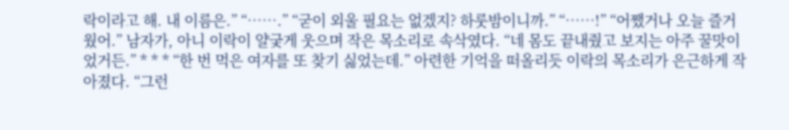락이라고 해. 내 이름은.” “…….” “굳이 외울 필요는 없겠지? 하룻밤이니까.” “……!” “어쨌거나 오늘 즐거웠어.” 남자가, 아니 이락이 얄궂게 웃으며 작은 목소리로 속삭였다. “네 몸도 끝내줬고 보지는 아주 꿀맛이었거든.” * * * “한 번 먹은 여자를 또 찾기 싫었는데.” 아련한 기억을 떠올리듯 이락의 목소리가 은근하게 작아졌다. “그런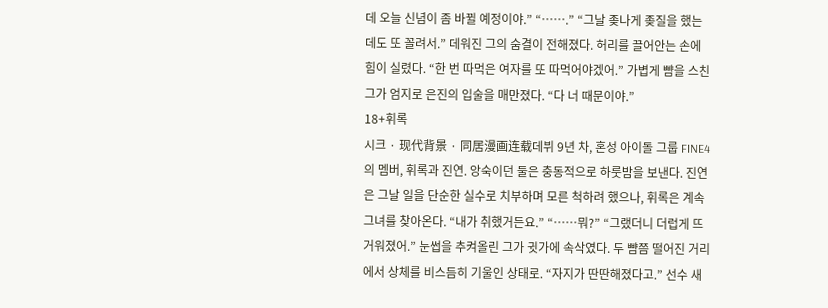데 오늘 신념이 좀 바뀔 예정이야.” “…….” “그날 좆나게 좆질을 했는데도 또 꼴려서.” 데워진 그의 숨결이 전해졌다. 허리를 끌어안는 손에 힘이 실렸다. “한 번 따먹은 여자를 또 따먹어야겠어.” 가볍게 뺨을 스친 그가 엄지로 은진의 입술을 매만졌다. “다 너 때문이야.”
18+휘록
시크 · 现代背景 · 同居漫画连载데뷔 9년 차, 혼성 아이돌 그룹 FINE4의 멤버, 휘록과 진연. 앙숙이던 둘은 충동적으로 하룻밤을 보낸다. 진연은 그날 일을 단순한 실수로 치부하며 모른 척하려 했으나, 휘록은 계속 그녀를 찾아온다. “내가 취했거든요.” “……뭐?” “그랬더니 더럽게 뜨거워졌어.” 눈썹을 추켜올린 그가 귓가에 속삭였다. 두 뺨쯤 떨어진 거리에서 상체를 비스듬히 기울인 상태로. “자지가 딴딴해졌다고.” 선수 새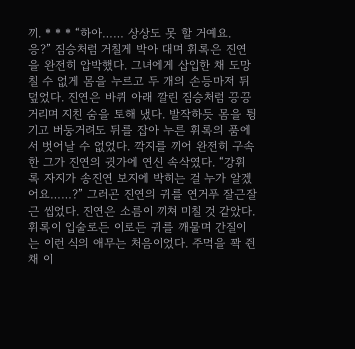끼. * * * “하아…… 상상도 못 할 거예요. 응?” 짐승처럼 거칠게 박아 대며 휘록은 진연을 완전히 압박했다. 그녀에게 삽입한 채 도망칠 수 없게 몸을 누르고 두 개의 손등마저 뒤덮었다. 진연은 바퀴 아래 깔린 짐승처럼 끙끙거리며 지친 숨을 토해 냈다. 발작하듯 몸을 튕기고 버둥거려도 뒤를 잡아 누른 휘록의 품에서 벗어날 수 없었다. 깍지를 끼어 완전히 구속한 그가 진연의 귓가에 연신 속삭였다. “강휘록 자지가 송진연 보지에 박히는 걸 누가 알겠어요……?” 그러곤 진연의 귀를 연거푸 잘근잘근 씹었다. 진연은 소름이 끼쳐 미칠 것 같았다. 휘록이 입술로든 이로든 귀를 깨물며 간질이는 이런 식의 애무는 처음이었다. 주먹을 꽉 쥔 채 이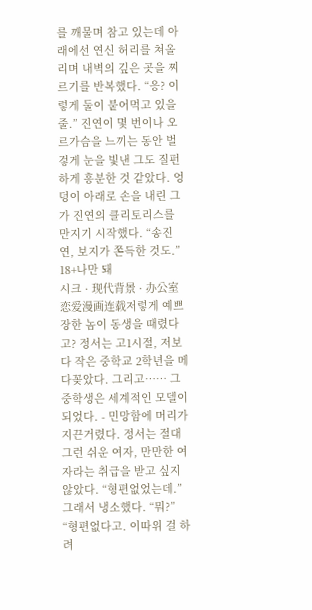를 깨물며 참고 있는데 아래에선 연신 허리를 쳐올리며 내벽의 깊은 곳을 찌르기를 반복했다. “응? 이렇게 둘이 붙어먹고 있을 줄.” 진연이 몇 번이나 오르가슴을 느끼는 동안 벌겋게 눈을 빛낸 그도 질펀하게 흥분한 것 같았다. 엉덩이 아래로 손을 내린 그가 진연의 클리토리스를 만지기 시작했다. “송진연, 보지가 쫀득한 것도.”
18+나만 돼
시크 · 现代背景 · 办公室恋爱漫画连载저렇게 예쁘장한 놈이 동생을 때렸다고? 정서는 고1시절, 저보다 작은 중학교 2학년을 메다꽂았다. 그리고…… 그 중학생은 세계적인 모델이 되었다. - 민망함에 머리가 지끈거렸다. 정서는 절대 그런 쉬운 여자, 만만한 여자라는 취급을 받고 싶지 않았다. “형편없었는데.” 그래서 냉소했다. “뭐?” “형편없다고. 이따위 걸 하려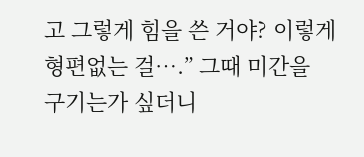고 그렇게 힘을 쓴 거야? 이렇게 형편없는 걸….” 그때 미간을 구기는가 싶더니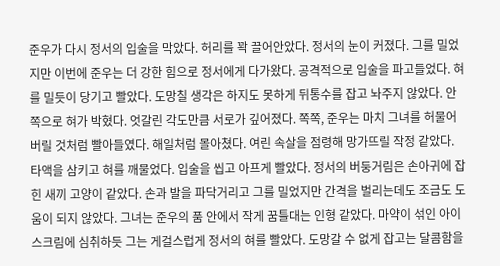준우가 다시 정서의 입술을 막았다. 허리를 꽉 끌어안았다. 정서의 눈이 커졌다. 그를 밀었지만 이번에 준우는 더 강한 힘으로 정서에게 다가왔다. 공격적으로 입술을 파고들었다. 혀를 밀듯이 당기고 빨았다. 도망칠 생각은 하지도 못하게 뒤통수를 잡고 놔주지 않았다. 안쪽으로 혀가 박혔다. 엇갈린 각도만큼 서로가 깊어졌다. 쪽쪽, 준우는 마치 그녀를 허물어버릴 것처럼 빨아들였다. 해일처럼 몰아쳤다. 여린 속살을 점령해 망가뜨릴 작정 같았다. 타액을 삼키고 혀를 깨물었다. 입술을 씹고 아프게 빨았다. 정서의 버둥거림은 손아귀에 잡힌 새끼 고양이 같았다. 손과 발을 파닥거리고 그를 밀었지만 간격을 벌리는데도 조금도 도움이 되지 않았다. 그녀는 준우의 품 안에서 작게 꿈틀대는 인형 같았다. 마약이 섞인 아이스크림에 심취하듯 그는 게걸스럽게 정서의 혀를 빨았다. 도망갈 수 없게 잡고는 달콤함을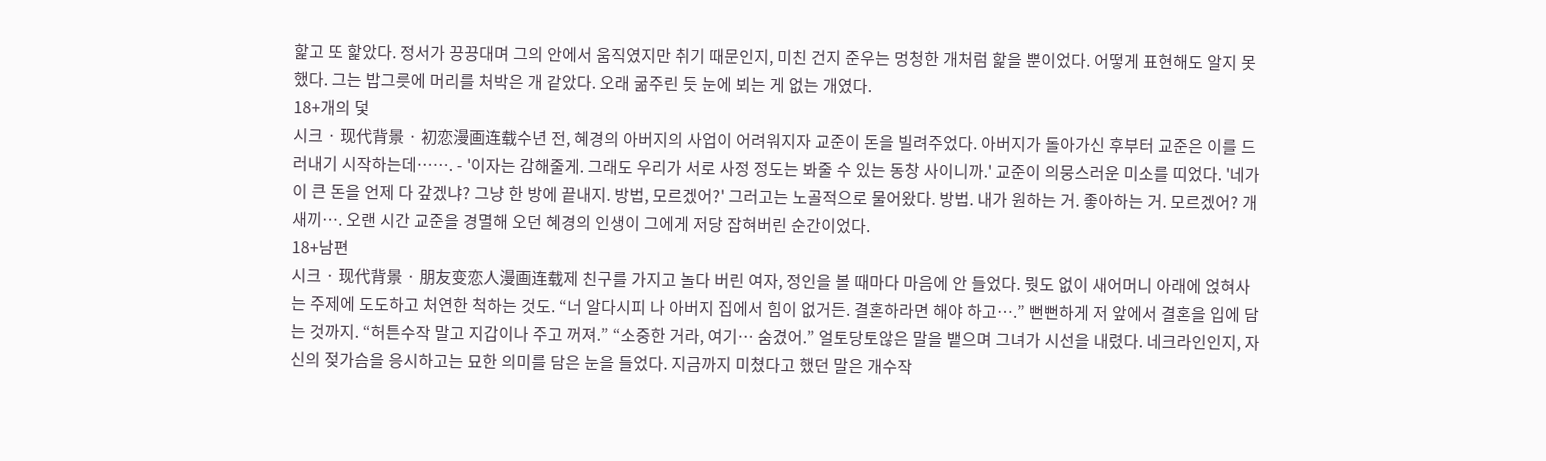핥고 또 핥았다. 정서가 끙끙대며 그의 안에서 움직였지만 취기 때문인지, 미친 건지 준우는 멍청한 개처럼 핥을 뿐이었다. 어떻게 표현해도 알지 못했다. 그는 밥그릇에 머리를 처박은 개 같았다. 오래 굶주린 듯 눈에 뵈는 게 없는 개였다.
18+개의 덫
시크 · 现代背景 · 初恋漫画连载수년 전, 혜경의 아버지의 사업이 어려워지자 교준이 돈을 빌려주었다. 아버지가 돌아가신 후부터 교준은 이를 드러내기 시작하는데……. - '이자는 감해줄게. 그래도 우리가 서로 사정 정도는 봐줄 수 있는 동창 사이니까.' 교준이 의뭉스러운 미소를 띠었다. '네가 이 큰 돈을 언제 다 갚겠냐? 그냥 한 방에 끝내지. 방법, 모르겠어?' 그러고는 노골적으로 물어왔다. 방법. 내가 원하는 거. 좋아하는 거. 모르겠어? 개새끼…. 오랜 시간 교준을 경멸해 오던 혜경의 인생이 그에게 저당 잡혀버린 순간이었다.
18+남편
시크 · 现代背景 · 朋友变恋人漫画连载제 친구를 가지고 놀다 버린 여자, 정인을 볼 때마다 마음에 안 들었다. 뭣도 없이 새어머니 아래에 얹혀사는 주제에 도도하고 처연한 척하는 것도. “너 알다시피 나 아버지 집에서 힘이 없거든. 결혼하라면 해야 하고….” 뻔뻔하게 저 앞에서 결혼을 입에 담는 것까지. “허튼수작 말고 지갑이나 주고 꺼져.” “소중한 거라, 여기… 숨겼어.” 얼토당토않은 말을 뱉으며 그녀가 시선을 내렸다. 네크라인인지, 자신의 젖가슴을 응시하고는 묘한 의미를 담은 눈을 들었다. 지금까지 미쳤다고 했던 말은 개수작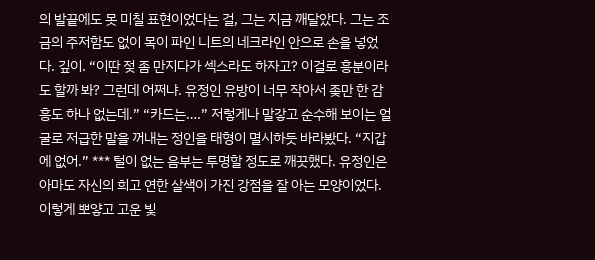의 발끝에도 못 미칠 표현이었다는 걸, 그는 지금 깨달았다. 그는 조금의 주저함도 없이 목이 파인 니트의 네크라인 안으로 손을 넣었다. 깊이. “이딴 젖 좀 만지다가 섹스라도 하자고? 이걸로 흥분이라도 할까 봐? 그런데 어쩌냐. 유정인 유방이 너무 작아서 좆만 한 감흥도 하나 없는데.” “카드는….” 저렇게나 말갛고 순수해 보이는 얼굴로 저급한 말을 꺼내는 정인을 태형이 멸시하듯 바라봤다. “지갑에 없어.” *** 털이 없는 음부는 투명할 정도로 깨끗했다. 유정인은 아마도 자신의 희고 연한 살색이 가진 강점을 잘 아는 모양이었다. 이렇게 뽀얗고 고운 빛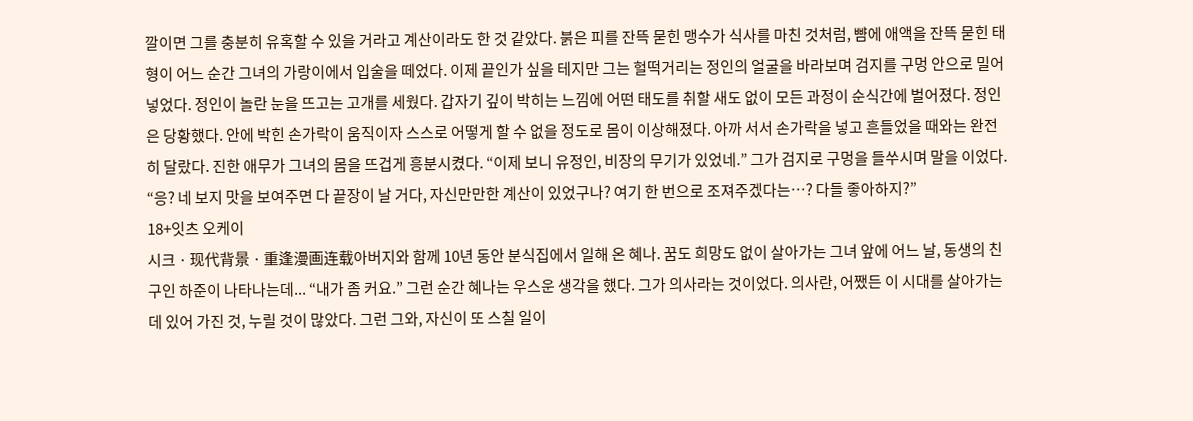깔이면 그를 충분히 유혹할 수 있을 거라고 계산이라도 한 것 같았다. 붉은 피를 잔뜩 묻힌 맹수가 식사를 마친 것처럼, 뺨에 애액을 잔뜩 묻힌 태형이 어느 순간 그녀의 가랑이에서 입술을 떼었다. 이제 끝인가 싶을 테지만 그는 헐떡거리는 정인의 얼굴을 바라보며 검지를 구멍 안으로 밀어 넣었다. 정인이 놀란 눈을 뜨고는 고개를 세웠다. 갑자기 깊이 박히는 느낌에 어떤 태도를 취할 새도 없이 모든 과정이 순식간에 벌어졌다. 정인은 당황했다. 안에 박힌 손가락이 움직이자 스스로 어떻게 할 수 없을 정도로 몸이 이상해졌다. 아까 서서 손가락을 넣고 흔들었을 때와는 완전히 달랐다. 진한 애무가 그녀의 몸을 뜨겁게 흥분시켰다. “이제 보니 유정인, 비장의 무기가 있었네.” 그가 검지로 구멍을 들쑤시며 말을 이었다. “응? 네 보지 맛을 보여주면 다 끝장이 날 거다, 자신만만한 계산이 있었구나? 여기 한 번으로 조져주겠다는…? 다들 좋아하지?”
18+잇츠 오케이
시크 · 现代背景 · 重逢漫画连载아버지와 함께 10년 동안 분식집에서 일해 온 혜나. 꿈도 희망도 없이 살아가는 그녀 앞에 어느 날, 동생의 친구인 하준이 나타나는데... “내가 좀 커요.” 그런 순간 혜나는 우스운 생각을 했다. 그가 의사라는 것이었다. 의사란, 어쨌든 이 시대를 살아가는 데 있어 가진 것, 누릴 것이 많았다. 그런 그와, 자신이 또 스칠 일이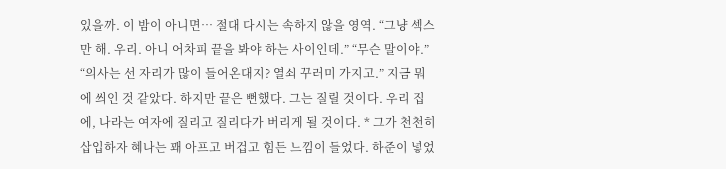있을까. 이 밤이 아니면… 절대 다시는 속하지 않을 영역. “그냥 섹스만 해. 우리. 아니 어차피 끝을 봐야 하는 사이인데.” “무슨 말이야.” “의사는 선 자리가 많이 들어온대지? 열쇠 꾸러미 가지고.” 지금 뭐에 씌인 것 같았다. 하지만 끝은 뻔했다. 그는 질릴 것이다. 우리 집에, 나라는 여자에 질리고 질리다가 버리게 될 것이다. * 그가 천천히 삽입하자 혜나는 꽤 아프고 버겁고 힘든 느낌이 들었다. 하준이 넣었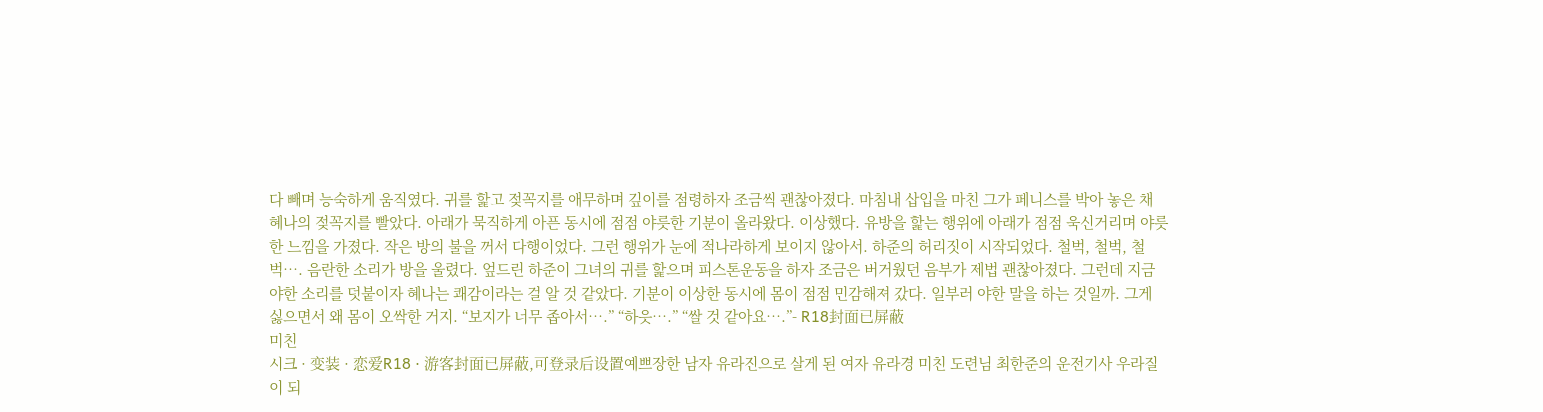다 빼며 능숙하게 움직였다. 귀를 핥고 젖꼭지를 애무하며 깊이를 점령하자 조금씩 괜찮아졌다. 마침내 삽입을 마친 그가 페니스를 박아 놓은 채 혜나의 젖꼭지를 빨았다. 아래가 묵직하게 아픈 동시에 점점 야릇한 기분이 올라왔다. 이상했다. 유방을 핥는 행위에 아래가 점점 욱신거리며 야릇한 느낌을 가졌다. 작은 방의 불을 꺼서 다행이었다. 그런 행위가 눈에 적나라하게 보이지 않아서. 하준의 허리짓이 시작되었다. 철벅, 철벅, 철벅…. 음란한 소리가 방을 울렸다. 엎드린 하준이 그녀의 귀를 핥으며 피스톤운동을 하자 조금은 버거웠던 음부가 제법 괜찮아졌다. 그런데 지금 야한 소리를 덧붙이자 혜나는 쾌감이라는 걸 알 것 같았다. 기분이 이상한 동시에 몸이 점점 민감해져 갔다. 일부러 야한 말을 하는 것일까. 그게 싫으면서 왜 몸이 오싹한 거지. “보지가 너무 좁아서….” “하읏….” “쌀 것 같아요….”- R18封面已屏蔽
미친
시크 · 变装 · 恋爱R18 · 游客封面已屏蔽,可登录后设置예쁘장한 남자 유라진으로 살게 된 여자 유라경 미친 도련님 최한준의 운전기사 우라질이 되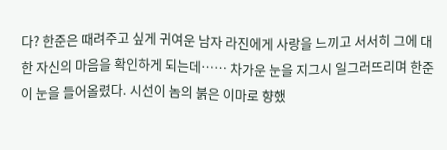다? 한준은 때려주고 싶게 귀여운 남자 라진에게 사랑을 느끼고 서서히 그에 대한 자신의 마음을 확인하게 되는데…… 차가운 눈을 지그시 일그러뜨리며 한준이 눈을 들어올렸다. 시선이 놈의 붉은 이마로 향했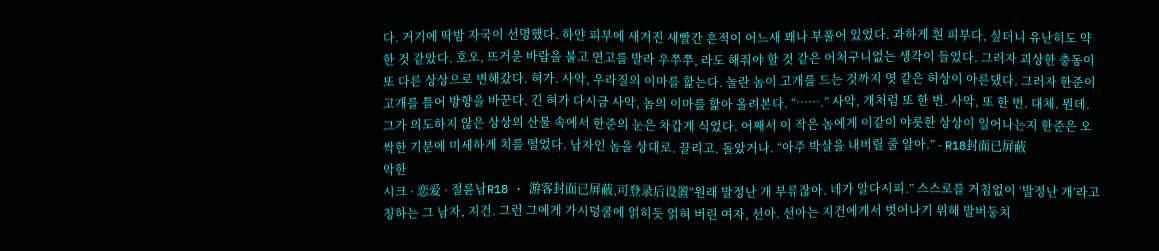다. 거기에 딱밤 자국이 선명했다. 하얀 피부에 새겨진 새빨간 흔적이 어느새 꽤나 부풀어 있었다. 과하게 흰 피부다, 싶더니 유난히도 약한 것 같았다. 호오, 뜨거운 바람을 불고 연고를 발라 우쭈쭈, 라도 해줘야 할 것 같은 어처구니없는 생각이 들었다. 그러자 괴상한 충동이 또 다른 상상으로 변해갔다. 혀가. 사악, 우라질의 이마를 핥는다. 놀란 놈이 고개를 드는 것까지 엿 같은 허상이 아른댔다. 그러자 한준이 고개를 틀어 방향을 바꾼다. 긴 혀가 다시금 사악, 놈의 이마를 핥아 올려본다. “…….” 사악, 개처럼 또 한 번. 사악, 또 한 번. 대체. 뭔데. 그가 의도하지 않은 상상의 산물 속에서 한준의 눈은 차갑게 식었다. 어째서 이 작은 놈에게 이같이 야릇한 상상이 일어나는지 한준은 오싹한 기분에 미세하게 치를 떨었다. 남자인 놈을 상대로. 끌리고. 돌았거나. “아주 박살을 내버릴 줄 알아.” - R18封面已屏蔽
악한
시크 · 恋爱 · 절륜남R18 · 游客封面已屏蔽,可登录后设置“원래 발정난 개 부류잖아. 네가 알다시피.” 스스로를 거침없이 ‘발정난 개’라고 칭하는 그 남자, 지건. 그런 그에게 가시덩쿨에 얽히듯 얽혀 버린 여자, 선아. 선아는 지건에게서 벗어나기 위해 발버둥치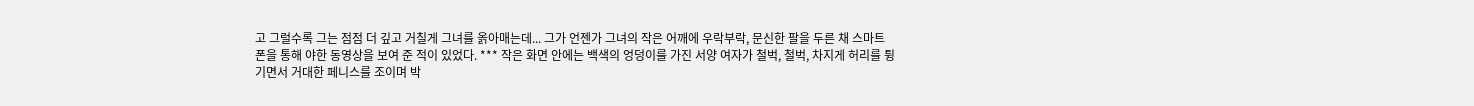고 그럴수록 그는 점점 더 깊고 거칠게 그녀를 옭아매는데... 그가 언젠가 그녀의 작은 어깨에 우락부락, 문신한 팔을 두른 채 스마트 폰을 통해 야한 동영상을 보여 준 적이 있었다. *** 작은 화면 안에는 백색의 엉덩이를 가진 서양 여자가 철벅, 철벅, 차지게 허리를 튕기면서 거대한 페니스를 조이며 박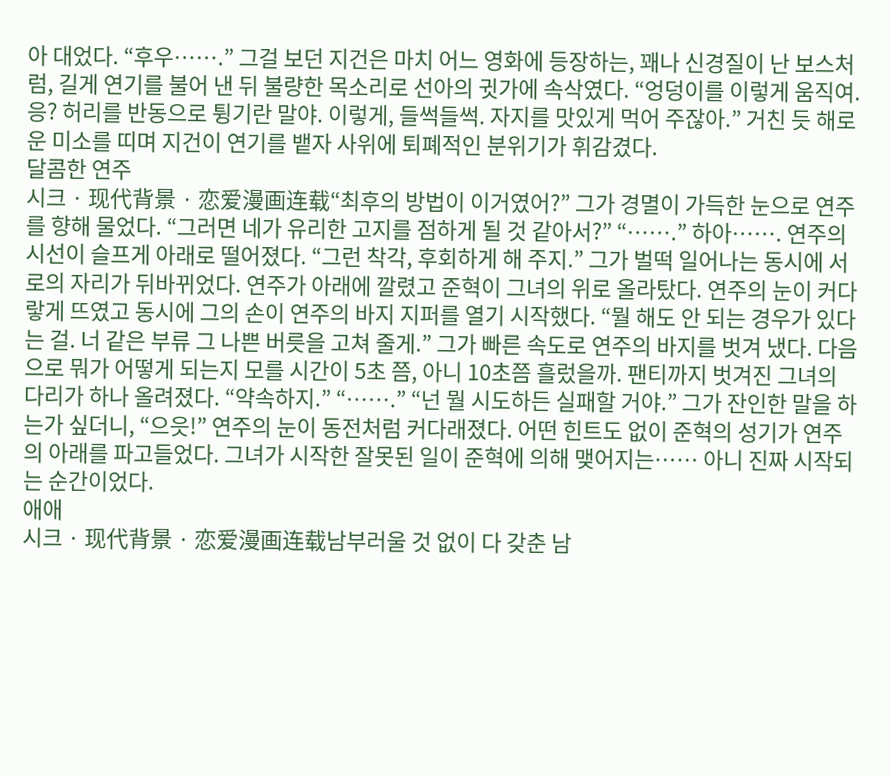아 대었다. “후우…….” 그걸 보던 지건은 마치 어느 영화에 등장하는, 꽤나 신경질이 난 보스처럼, 길게 연기를 불어 낸 뒤 불량한 목소리로 선아의 귓가에 속삭였다. “엉덩이를 이렇게 움직여. 응? 허리를 반동으로 튕기란 말야. 이렇게, 들썩들썩. 자지를 맛있게 먹어 주잖아.” 거친 듯 해로운 미소를 띠며 지건이 연기를 뱉자 사위에 퇴폐적인 분위기가 휘감겼다.
달콤한 연주
시크 · 现代背景 · 恋爱漫画连载“최후의 방법이 이거였어?” 그가 경멸이 가득한 눈으로 연주를 향해 물었다. “그러면 네가 유리한 고지를 점하게 될 것 같아서?” “…….” 하아……. 연주의 시선이 슬프게 아래로 떨어졌다. “그런 착각, 후회하게 해 주지.” 그가 벌떡 일어나는 동시에 서로의 자리가 뒤바뀌었다. 연주가 아래에 깔렸고 준혁이 그녀의 위로 올라탔다. 연주의 눈이 커다랗게 뜨였고 동시에 그의 손이 연주의 바지 지퍼를 열기 시작했다. “뭘 해도 안 되는 경우가 있다는 걸. 너 같은 부류 그 나쁜 버릇을 고쳐 줄게.” 그가 빠른 속도로 연주의 바지를 벗겨 냈다. 다음으로 뭐가 어떻게 되는지 모를 시간이 5초 쯤, 아니 10초쯤 흘렀을까. 팬티까지 벗겨진 그녀의 다리가 하나 올려졌다. “약속하지.” “…….” “넌 뭘 시도하든 실패할 거야.” 그가 잔인한 말을 하는가 싶더니, “으읏!” 연주의 눈이 동전처럼 커다래졌다. 어떤 힌트도 없이 준혁의 성기가 연주의 아래를 파고들었다. 그녀가 시작한 잘못된 일이 준혁에 의해 맺어지는…… 아니 진짜 시작되는 순간이었다.
애애
시크 · 现代背景 · 恋爱漫画连载남부러울 것 없이 다 갖춘 남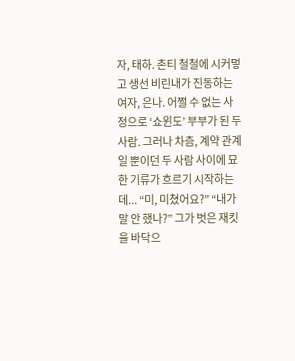자, 태하. 촌티 철철에 시커멓고 생선 비린내가 진동하는 여자, 은나. 어쩔 수 없는 사정으로 ‘쇼윈도’ 부부가 된 두 사람. 그러나 차츰, 계약 관계일 뿐이던 두 사람 사이에 묘한 기류가 흐르기 시작하는데... “미, 미쳤어요?” “내가 말 안 했나?” 그가 벗은 재킷을 바닥으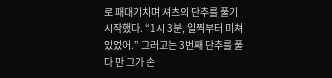로 패대기치며 셔츠의 단추를 풀기 시작했다. “1시 3분, 일찍부터 미쳐 있었어.” 그러고는 3번째 단추를 풀다 만 그가 손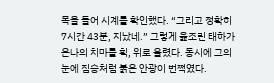목을 들어 시계를 확인했다. “그리고 정확히 7시간 43분, 지났네.” 그렇게 읊조린 태하가 은나의 치마를 획, 위로 올렸다. 동시에 그의 눈에 짐승처럼 붉은 안광이 번쩍였다.